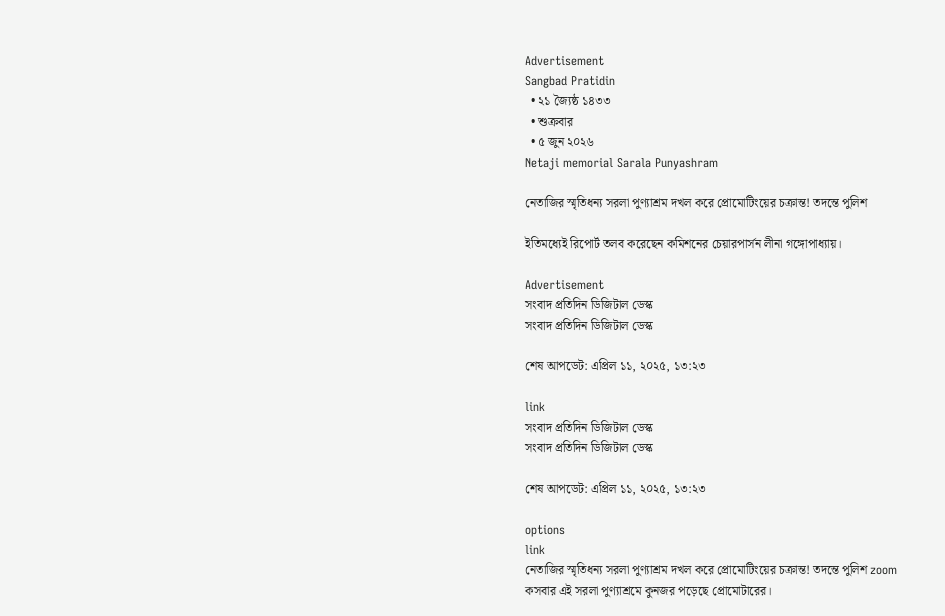Advertisement
Sangbad Pratidin
  • ২১ জ্যৈষ্ঠ ১৪৩৩
  • শুক্রবার
  • ৫ জুন ২০২৬
Netaji memorial Sarala Punyashram

নেতাজির স্মৃতিধন্য সরলা পুণ্যাশ্রম দখল করে প্রোমোটিংয়ের চক্রান্ত! তদন্তে পুলিশ

ইতিমধ্যেই রিপোর্ট তলব করেছেন কমিশনের চেয়ারপার্সন লীনা গঙ্গোপাধ্যায়।

Advertisement
সংবাদ প্রতিদিন ডিজিটাল ডেস্ক
সংবাদ প্রতিদিন ডিজিটাল ডেস্ক

শেষ আপডেট: এপ্রিল ১১, ২০২৫, ১৩:২৩

link
সংবাদ প্রতিদিন ডিজিটাল ডেস্ক
সংবাদ প্রতিদিন ডিজিটাল ডেস্ক

শেষ আপডেট: এপ্রিল ১১, ২০২৫, ১৩:২৩

options
link
নেতাজির স্মৃতিধন্য সরলা পুণ্যাশ্রম দখল করে প্রোমোটিংয়ের চক্রান্ত! তদন্তে পুলিশ zoom
কসবার এই সরলা পুণ্যাশ্রমে কুনজর পড়েছে প্রোমোটারের।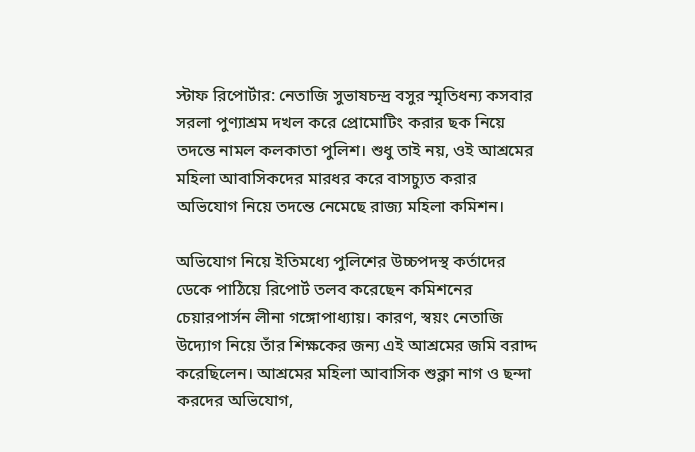স্টাফ রিপোর্টার: নেতাজি সুভাষচন্দ্র বসুর স্মৃতিধন্য কসবার সরলা পুণ্যাশ্রম দখল করে প্রোমোটিং করার ছক নিয়ে তদন্তে নামল কলকাতা পুলিশ। শুধু তাই নয়, ওই আশ্রমের মহিলা আবাসিকদের মারধর করে বাসচ্যুত করার অভিযোগ নিয়ে তদন্তে নেমেছে রাজ্য মহিলা কমিশন।

অভিযোগ নিয়ে ইতিমধ্যে পুলিশের উচ্চপদস্থ কর্তাদের ডেকে পাঠিয়ে রিপোর্ট তলব করেছেন কমিশনের চেয়ারপার্সন লীনা গঙ্গোপাধ্যায়। কারণ, স্বয়ং নেতাজি উদ্যোগ নিয়ে তাঁর শিক্ষকের জন্য এই আশ্রমের জমি বরাদ্দ করেছিলেন। আশ্রমের মহিলা আবাসিক শুক্লা নাগ ও ছন্দা করদের অভিযোগ,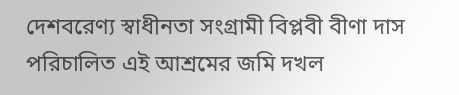দেশবরেণ্য স্বাধীনতা সংগ্রামী বিপ্লবী বীণা দাস পরিচালিত এই আশ্রমের জমি দখল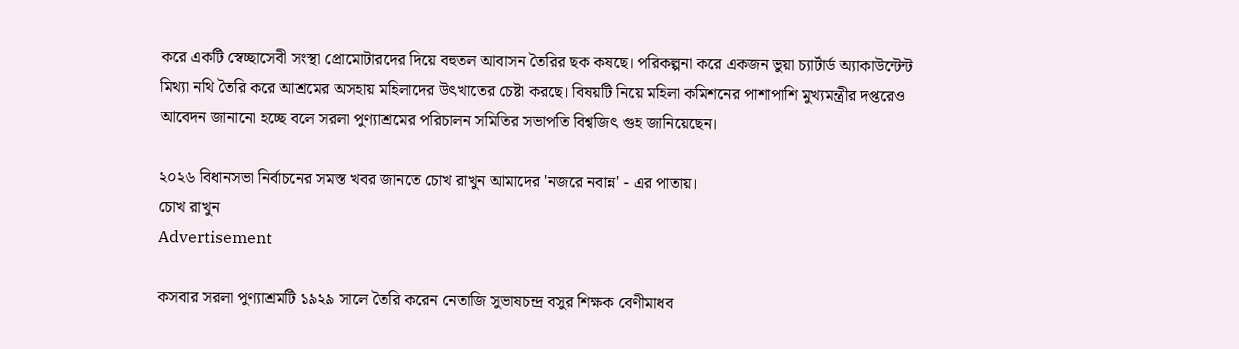করে একটি স্বেচ্ছাসেবী সংস্থা প্রোমোটারদের দিয়ে বহুতল আবাসন তৈরির ছক কষছে। পরিকল্পনা করে একজন ভুয়া চ্যার্টার্ড অ্যাকাউন্টেন্ট মিথ্যা নথি তৈরি করে আশ্রমের অসহায় মহিলাদের উৎখাতের চেষ্টা করছে। বিষয়টি নিয়ে মহিলা কমিশনের পাশাপাশি মুখ্যমন্ত্রীর দপ্তরেও আবেদন জানানো হচ্ছে বলে সরলা পুণ্যাশ্রমের পরিচালন সমিতির সভাপতি বিশ্বজিৎ গুহ জানিয়েছেন।

২০২৬ বিধানসভা নির্বাচনের সমস্ত খবর জানতে চোখ রাখুন আমাদের 'নজরে নবান্ন' - এর পাতায়।
চোখ রাখুন
Advertisement

কসবার সরলা পুণ্যাশ্রমটি ১৯২৯ সালে তৈরি করেন নেতাজি সুভাষচন্দ্র বসুর শিক্ষক বেণীমাধব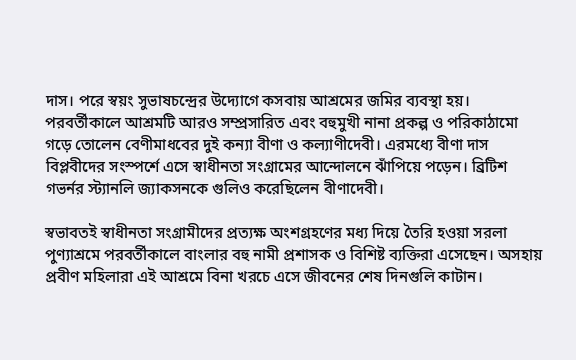দাস। পরে স্বয়ং সুভাষচন্দ্রের উদ্যোগে কসবায় আশ্রমের জমির ব্যবস্থা হয়। পরবর্তীকালে আশ্রমটি আরও সম্প্রসারিত এবং বহুমুখী নানা প্রকল্প ও পরিকাঠামো গড়ে তোলেন বেণীমাধবের দুই কন্যা বীণা ও কল্যাণীদেবী। এরমধ্যে বীণা দাস বিপ্লবীদের সংস্পর্শে এসে স্বাধীনতা সংগ্রামের আন্দোলনে ঝাঁপিয়ে পড়েন। ব্রিটিশ গভর্নর স্ট্যানলি জ্যাকসনকে গুলিও করেছিলেন বীণাদেবী।

স্বভাবতই স্বাধীনতা সংগ্রামীদের প্রত্যক্ষ অংশগ্রহণের মধ্য দিয়ে তৈরি হওয়া সরলা পুণ্যাশ্রমে পরবর্তীকালে বাংলার বহু নামী প্রশাসক ও বিশিষ্ট ব্যক্তিরা এসেছেন। অসহায় প্রবীণ মহিলারা এই আশ্রমে বিনা খরচে এসে জীবনের শেষ দিনগুলি কাটান।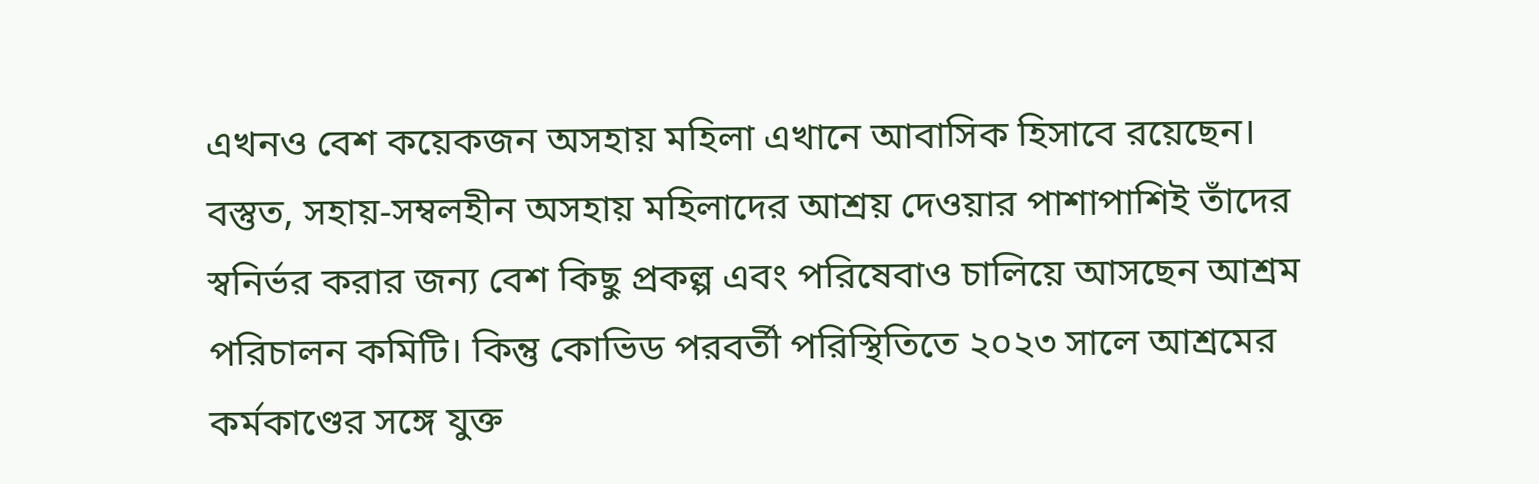এখনও বেশ কয়েকজন অসহায় মহিলা এখানে আবাসিক হিসাবে রয়েছেন। বস্তুত, সহায়-সম্বলহীন অসহায় মহিলাদের আশ্রয় দেওয়ার পাশাপাশিই তাঁদের স্বনির্ভর করার জন্য বেশ কিছু প্রকল্প এবং পরিষেবাও চালিয়ে আসছেন আশ্রম পরিচালন কমিটি। কিন্তু কোভিড পরবর্তী পরিস্থিতিতে ২০২৩ সালে আশ্রমের কর্মকাণ্ডের সঙ্গে যুক্ত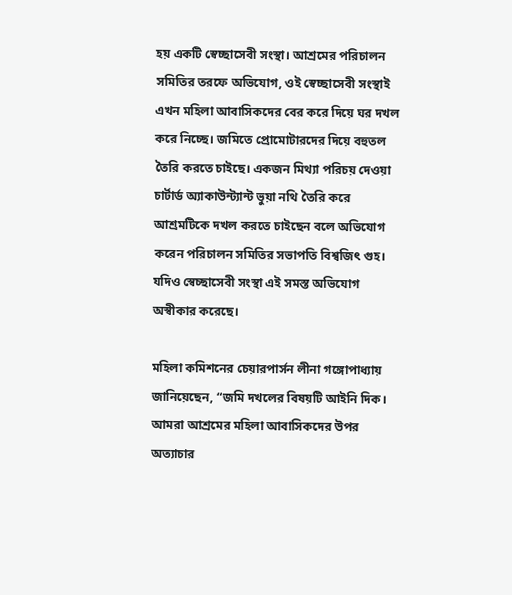হয় একটি স্বেচ্ছাসেবী সংস্থা। আশ্রমের পরিচালন সমিতির তরফে অভিযোগ, ওই স্বেচ্ছাসেবী সংস্থাই এখন মহিলা আবাসিকদের বের করে দিয়ে ঘর দখল করে নিচ্ছে। জমিতে প্রোমোটারদের দিয়ে বহুতল তৈরি করতে চাইছে। একজন মিথ্যা পরিচয় দেওয়া চার্টার্ড অ্যাকাউন্ট্যান্ট ভুয়া নথি তৈরি করে আশ্রমটিকে দখল করতে চাইছেন বলে অভিযোগ করেন পরিচালন সমিতির সভাপতি বিশ্বজিৎ গুহ। যদিও স্বেচ্ছাসেবী সংস্থা এই সমস্ত অভিযোগ অস্বীকার করেছে।

মহিলা কমিশনের চেয়ারপার্সন লীনা গঙ্গোপাধ্যায় জানিয়েছেন, “জমি দখলের বিষয়টি আইনি দিক। আমরা আশ্রমের মহিলা আবাসিকদের উপর অত্যাচার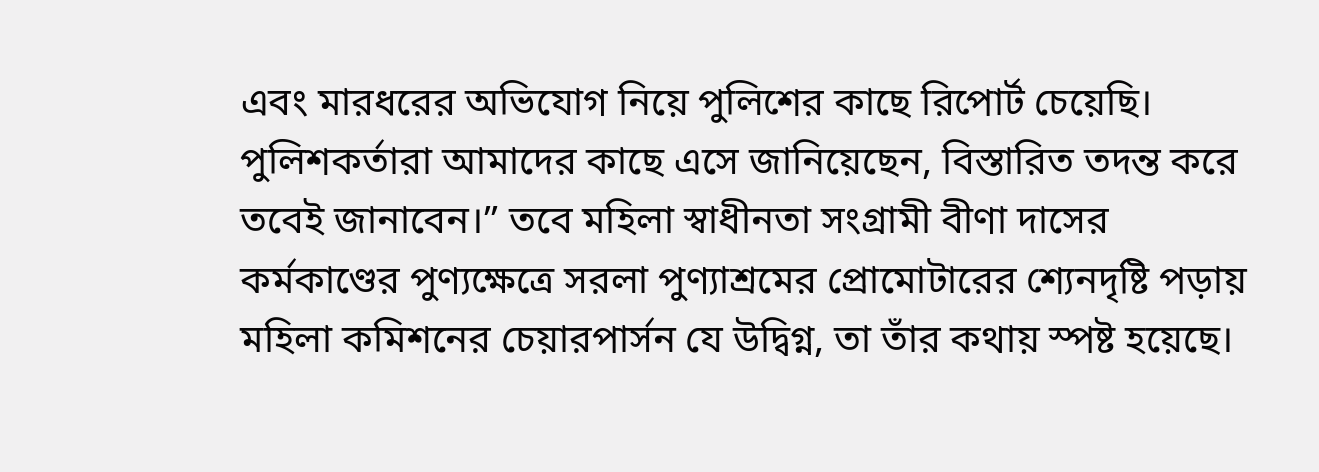এবং মারধরের অভিযোগ নিয়ে পুলিশের কাছে রিপোর্ট চেয়েছি। পুলিশকর্তারা আমাদের কাছে এসে জানিয়েছেন, বিস্তারিত তদন্ত করে তবেই জানাবেন।” তবে মহিলা স্বাধীনতা সংগ্রামী বীণা দাসের কর্মকাণ্ডের পুণ্যক্ষেত্রে সরলা পুণ্যাশ্রমের প্রোমোটারের শ্যেনদৃষ্টি পড়ায় মহিলা কমিশনের চেয়ারপার্সন যে উদ্বিগ্ন, তা তাঁর কথায় স্পষ্ট হয়েছে।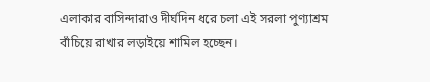এলাকার বাসিন্দারাও দীর্ঘদিন ধরে চলা এই সরলা পুণ্যাশ্রম বাঁচিয়ে রাখার লড়াইয়ে শামিল হচ্ছেন।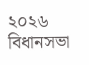২০২৬ বিধানসভা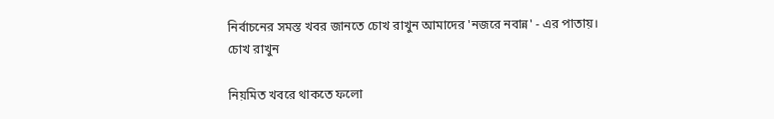নির্বাচনের সমস্ত খবর জানতে চোখ রাখুন আমাদের 'নজরে নবান্ন' - এর পাতায়।
চোখ রাখুন

নিয়মিত খবরে থাকতে ফলো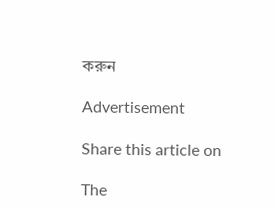করুন

Advertisement

Share this article on

The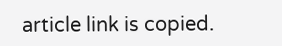article link is copied.